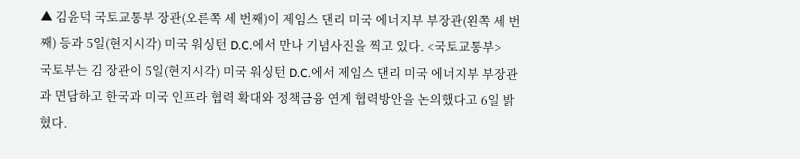▲ 김윤덕 국토교통부 장관(오른쪽 세 번째)이 제임스 댄리 미국 에너지부 부장관(왼쪽 세 번째) 등과 5일(현지시각) 미국 워싱턴 D.C.에서 만나 기념사진을 찍고 있다. <국토교통부>
국토부는 김 장관이 5일(현지시각) 미국 워싱턴 D.C.에서 제임스 댄리 미국 에너지부 부장관과 면담하고 한국과 미국 인프라 협력 확대와 정책금융 연계 협력방안을 논의했다고 6일 밝혔다.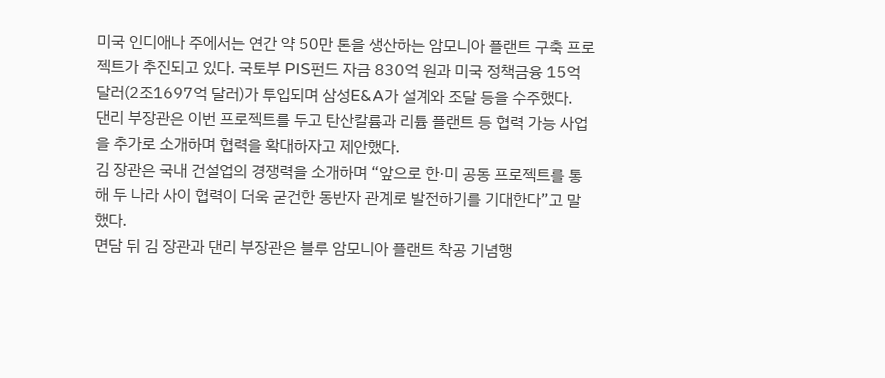미국 인디애나 주에서는 연간 약 50만 톤을 생산하는 암모니아 플랜트 구축 프로젝트가 추진되고 있다. 국토부 PIS펀드 자금 830억 원과 미국 정책금융 15억 달러(2조1697억 달러)가 투입되며 삼성E&A가 설계와 조달 등을 수주했다.
댄리 부장관은 이번 프로젝트를 두고 탄산칼륨과 리튬 플랜트 등 협력 가능 사업을 추가로 소개하며 협력을 확대하자고 제안했다.
김 장관은 국내 건설업의 경쟁력을 소개하며 “앞으로 한·미 공동 프로젝트를 통해 두 나라 사이 협력이 더욱 굳건한 동반자 관계로 발전하기를 기대한다”고 말했다.
면담 뒤 김 장관과 댄리 부장관은 블루 암모니아 플랜트 착공 기념행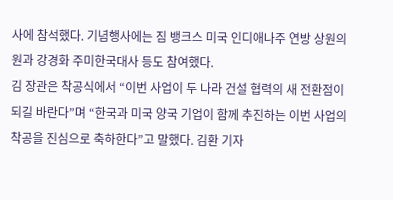사에 참석했다. 기념행사에는 짐 뱅크스 미국 인디애나주 연방 상원의원과 강경화 주미한국대사 등도 참여했다.
김 장관은 착공식에서 “이번 사업이 두 나라 건설 협력의 새 전환점이 되길 바란다”며 “한국과 미국 양국 기업이 함께 추진하는 이번 사업의 착공을 진심으로 축하한다”고 말했다. 김환 기자